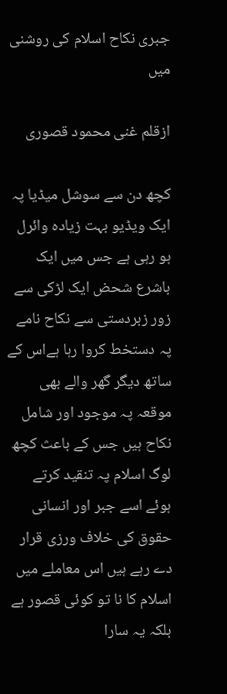جبری نکاح اسلام کی روشنی میں

ازقلم غنی محمود قصوری

کچھ دن سے سوشل میڈیا پہ ایک ویڈیو بہت زیادہ وائرل ہو رہی ہے جس میں ایک باشرع شحض ایک لڑکی سے زور زبردستی سے نکاح نامے پہ دستخط کروا رہا ہےاس کے ساتھ دیگر گھر والے بھی موقعہ پہ موجود اور شامل نکاح ہیں جس کے باعث کچھ لوگ اسلام پہ تنقید کرتے ہوئے اسے جبر اور انسانی حقوق کی خلاف ورزی قرار دے رہے ہیں اس معاملے میں اسلام کا نا تو کوئی قصور ہے بلکہ یہ سارا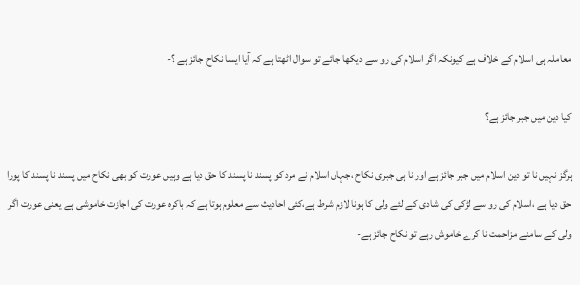معاملہ ہی اسلام کے خلاف ہے کیونکہ اگر اسلام کی رو سے دیکھا جائے تو سوال اٹھتا ہے کہ آیا ایسا نکاح جائز ہے ؟-

کیا دین میں جبر جائز ہے؟

ہرگز نہیں نا تو دین اسلام میں جبر جائز ہے اور نا ہی جبری نکاح ،جہاں اسلام نے مرد کو پسند نا پسند کا حق دیا ہے وہیں عورت کو بھی نکاح میں پسند نا پسند کا پورا حق دیا ہے ،اسلام کی رو سے لڑکی کی شادی کے لئے ولی کا ہونا لازم شرط ہے،کئی احادیث سے معلوم ہوتا ہے کہ باکرہ عورت کی اجازت خاموشی ہے یعنی عورت اگر ولی کے سامنے مزاحمت نا کرے خاموش رہے تو نکاح جائز ہے-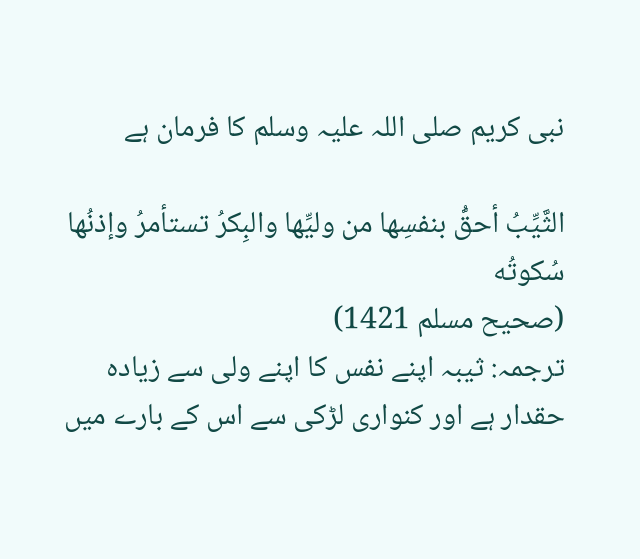نبی کریم صلی اللہ علیہ وسلم کا فرمان ہے

الثَّيِّبُ أحقُّ بنفسِها من وليِّها والبِكرُ تستأمرُ وإذنُها سُكوتُه
(صحيح مسلم 1421)
ترجمہ: ثیبہ اپنے نفس کا اپنے ولی سے زیادہ حقدار ہے اور کنواری لڑکی سے اس کے بارے میں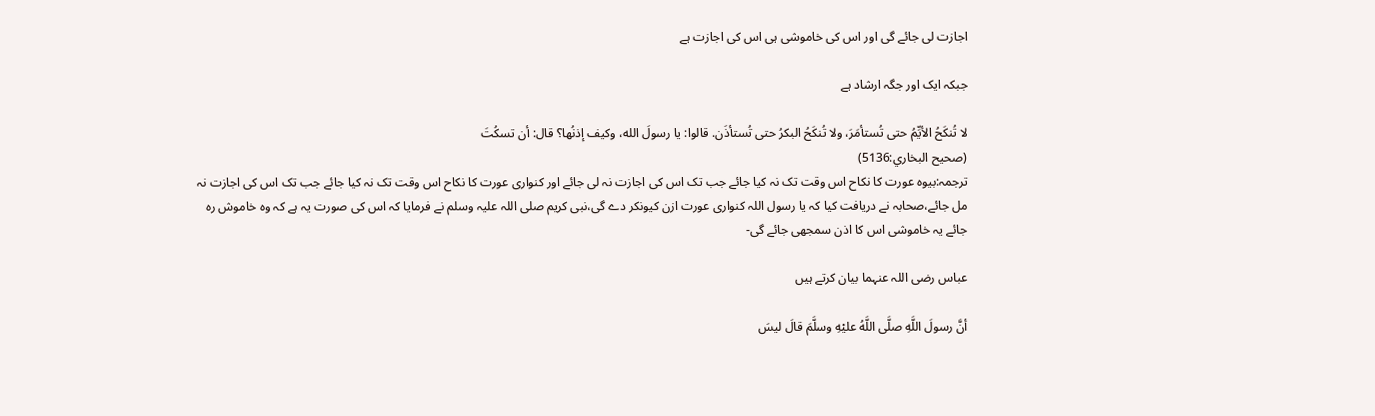اجازت لی جائے گی اور اس کی خاموشی ہی اس کی اجازت ہے

جبکہ ایک اور جگہ ارشاد ہے

لا تُنكَحُ الأيِّمُ حتى تُستأمَرَ، ولا تُنكَحُ البكرُ حتى تُستأذَن. قالوا: يا رسولَ الله، وكيف إذنُها؟ قال: أن تسكُتَ
(صحيح البخاري:5136)
ترجمہ:بیوہ عورت کا نکاح اس وقت تک نہ کیا جائے جب تک اس کی اجازت نہ لی جائے اور کنواری عورت کا نکاح اس وقت تک نہ کیا جائے جب تک اس کی اجازت نہ مل جائے،صحابہ نے دریافت کیا کہ یا رسول اللہ کنواری عورت ازن کیونکر دے گی،نبی کریم صلی اللہ علیہ وسلم نے فرمایا کہ اس کی صورت یہ ہے کہ وہ خاموش رہ جائے یہ خاموشی اس کا اذن سمجھی جائے گی-

عباس رضی اللہ عنہما بیان کرتے ہیں

أنَّ رسولَ اللَّهِ صلَّى اللَّهُ عليْهِ وسلَّمَ قالَ ليسَ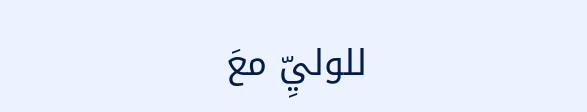للوليِّ معَ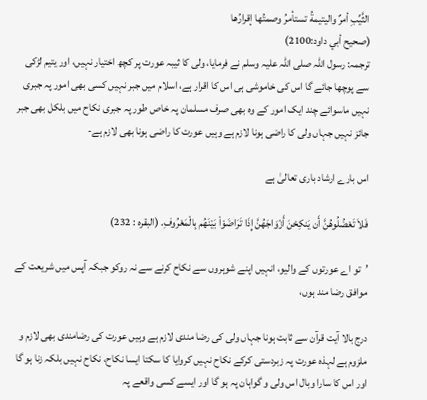الثَّيِّبِ أمرٌ واليتيمةُ تستأمرُ وصمتُها إقرارُها
(صحيح أبي داود:2100)
ترجمہ: رسول اللہ صلی اللہ علیہ وسلم نے فرمایا، ولی کا ثیبہ عورت پر کچھ اختیار نہیں، اور یتیم لڑکی سے پوچھا جائے گا اس کی خاموشی ہی اس کا اقرار ہے، اسلام میں جبر نہیں کسی بھی امور پہ جبری نہیں ماسوائے چند ایک امور کے وہ بھی صرف مسلمان پہ خاص طور پہ جبری نکاح میں بلکل بھی جبر جائز نہیں جہاں ولی کا راضی ہونا لازم ہے وہیں عورت کا راضی ہونا بھی لازم ہے-

اس بارے ارشاد باری تعالیٰ ہے

فَلاَ تَعْضُلُوهُنَّ أَن يَنكِحْنَ أَزْوَاجَهُنَّ إِذَا تَرَاضَوْاْ بَيْنَهُم بِالْمَعْرُوفِ. (البقرہ : 232)

’تو اے عورتوں کے والیو، انہیں اپنے شوہروں سے نکاح کرنے سے نہ روکو جبکہ آپس میں شریعت کے موافق رضا مند ہوں،

درج بالا آیت قرآن سے ثابت ہونا جہاں ولی کی رضا مندی لازم ہے وہیں عورت کی رضامندی بھی لازم و ملزوم ہے لہذہ عورت پہ زبردستی کرکے نکاح نہیں کروایا کا سکتا ایسا نکاح، نکاح نہیں بلکہ زنا ہو گا اور اس کا سارا وبال اس ولی و گواہان پہ ہو گا اور ایسے کسی واقعے پہ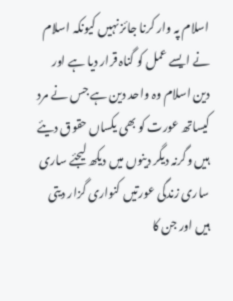اسلام پہ وار کرنا جائز نہیں کیونکہ اسلام نے ایسے عمل کو گناہ قرار دیا ہے اور دین اسلام وہ واحد دین ہے جس نے مرد کیساتھ عورت کو بھی یکساں حقوق دیئے ہیں وگرنہ دیگر دینوں میں دیکھ لیجئے ساری ساری زندگی عورتیں کنواری گزار دیتی ہیں اور جن کا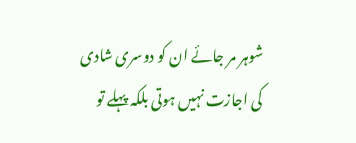شوہر مر جائے ان کو دوسری شادی کی اجازت نہیں ہوتی بلکہ پہلے تو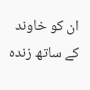ان کو خاوند کے ساتھ زندہ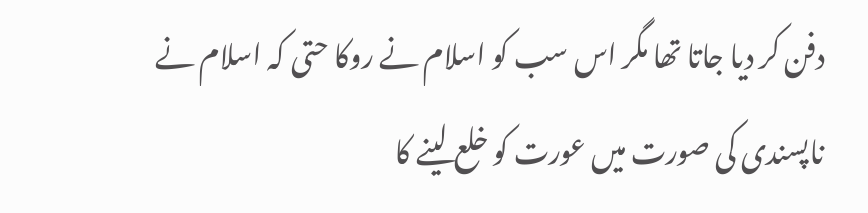دفن کر دیا جاتا تھا مگر اس سب کو اسلام نے روکا حتی کہ اسلام نے ناپسندی کی صورت میں عورت کو خلع لینے کا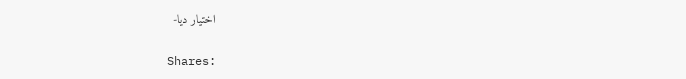اختیار دیا-

Shares: